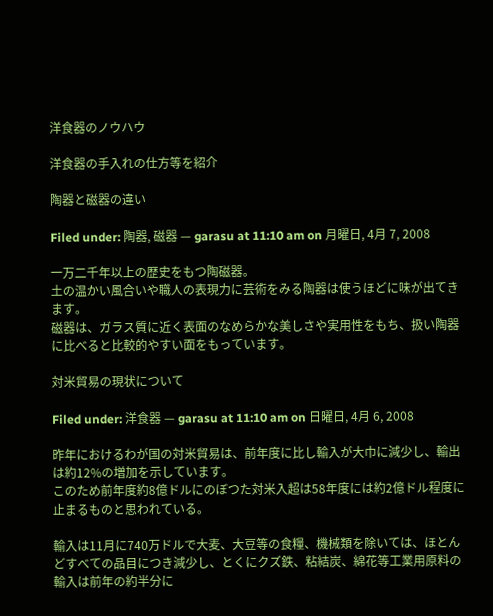洋食器のノウハウ

洋食器の手入れの仕方等を紹介

陶器と磁器の違い

Filed under: 陶器, 磁器 — garasu at 11:10 am on 月曜日, 4月 7, 2008

一万二千年以上の歴史をもつ陶磁器。
土の温かい風合いや職人の表現力に芸術をみる陶器は使うほどに味が出てきます。
磁器は、ガラス質に近く表面のなめらかな美しさや実用性をもち、扱い陶器に比べると比較的やすい面をもっています。

対米貿易の現状について

Filed under: 洋食器 — garasu at 11:10 am on 日曜日, 4月 6, 2008

昨年におけるわが国の対米貿易は、前年度に比し輸入が大巾に減少し、輸出は約12%の増加を示しています。
このため前年度約8億ドルにのぼつた対米入超は58年度には約2億ドル程度に止まるものと思われている。

輸入は11月に740万ドルで大麦、大豆等の食糧、機械類を除いては、ほとんどすべての品目につき減少し、とくにクズ鉄、粘結炭、綿花等工業用原料の輸入は前年の約半分に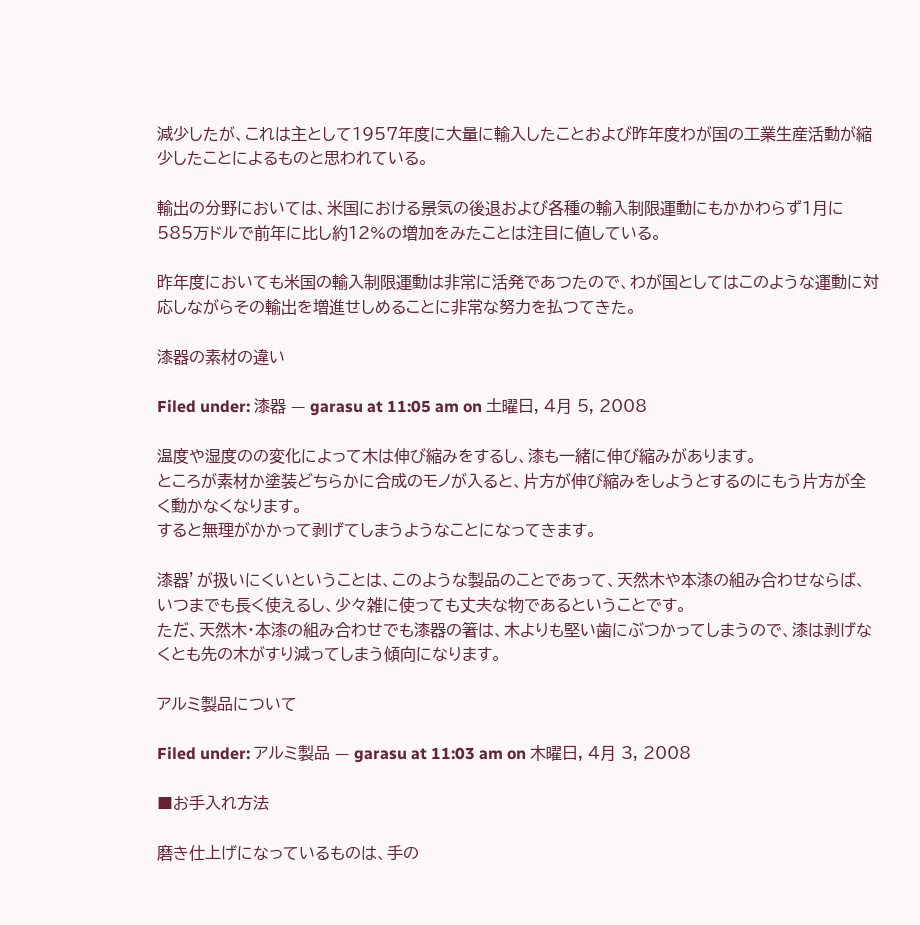減少したが、これは主として1957年度に大量に輸入したことおよび昨年度わが国の工業生産活動が縮少したことによるものと思われている。

輸出の分野においては、米国における景気の後退および各種の輸入制限運動にもかかわらず1月に585万ドルで前年に比し約12%の増加をみたことは注目に値している。

昨年度においても米国の輸入制限運動は非常に活発であつたので、わが国としてはこのような運動に対応しながらその輸出を増進せしめることに非常な努力を払つてきた。

漆器の素材の違い

Filed under: 漆器 — garasu at 11:05 am on 土曜日, 4月 5, 2008

温度や湿度のの変化によって木は伸び縮みをするし、漆も一緒に伸び縮みがあります。
ところが素材か塗装どちらかに合成のモノが入ると、片方が伸び縮みをしようとするのにもう片方が全く動かなくなります。
すると無理がかかって剥げてしまうようなことになってきます。

漆器’が扱いにくいということは、このような製品のことであって、天然木や本漆の組み合わせならば、いつまでも長く使えるし、少々雑に使っても丈夫な物であるということです。
ただ、天然木・本漆の組み合わせでも漆器の箸は、木よりも堅い歯にぶつかってしまうので、漆は剥げなくとも先の木がすり減ってしまう傾向になります。

アルミ製品について

Filed under: アルミ製品 — garasu at 11:03 am on 木曜日, 4月 3, 2008

■お手入れ方法

磨き仕上げになっているものは、手の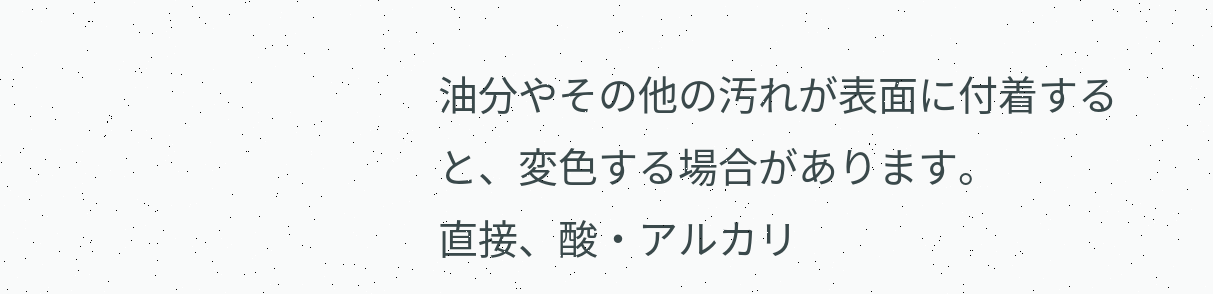油分やその他の汚れが表面に付着すると、変色する場合があります。
直接、酸・アルカリ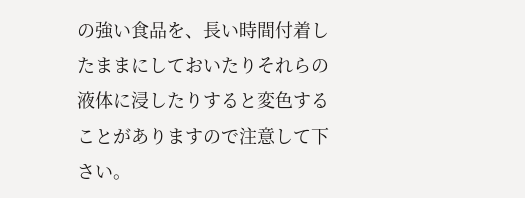の強い食品を、長い時間付着したままにしておいたりそれらの液体に浸したりすると変色することがありますので注意して下さい。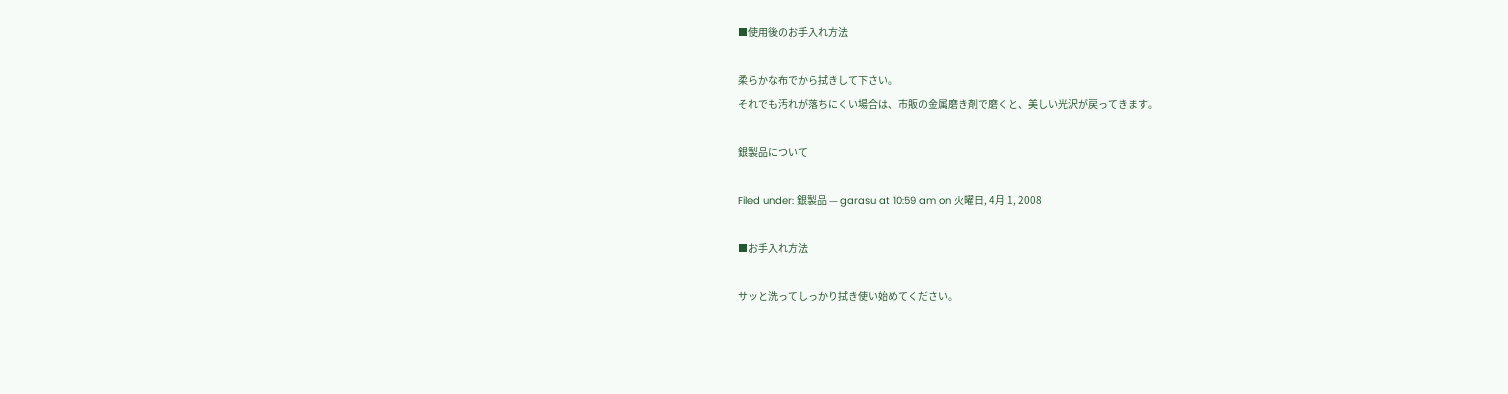■使用後のお手入れ方法

柔らかな布でから拭きして下さい。
それでも汚れが落ちにくい場合は、市販の金属磨き剤で磨くと、美しい光沢が戻ってきます。

銀製品について

Filed under: 銀製品 — garasu at 10:59 am on 火曜日, 4月 1, 2008

■お手入れ方法

サッと洗ってしっかり拭き使い始めてください。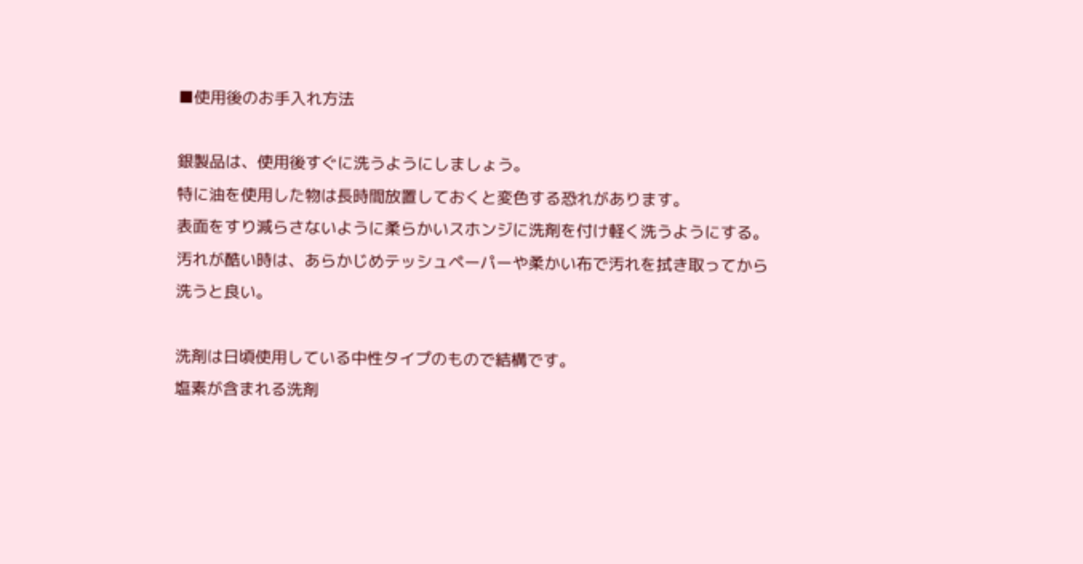■使用後のお手入れ方法

銀製品は、使用後すぐに洗うようにしましょう。
特に油を使用した物は長時間放置しておくと変色する恐れがあります。
表面をすり減らさないように柔らかいスホンジに洗剤を付け軽く洗うようにする。
汚れが酷い時は、あらかじめテッシュペーパーや柔かい布で汚れを拭き取ってから洗うと良い。

洗剤は日頃使用している中性タイプのもので結構です。
塩素が含まれる洗剤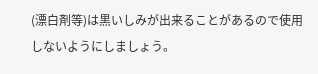(漂白剤等)は黒いしみが出来ることがあるので使用しないようにしましょう。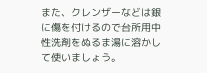また、クレンザーなどは銀に傷を付けるので台所用中性洗剤をぬるま湯に溶かして使いましょう。